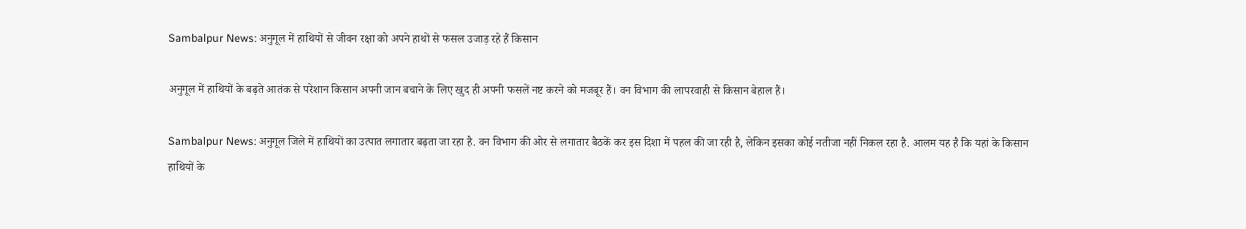Sambalpur News: अनुगूल में हाथियों से जीवन रक्षा को अपने हाथों से फसल उजाड़ रहे हैं किसान

अनुगूल में हाथियों के बढ़ते आतंक से परेशान किसान अपनी जान बचाने के लिए खुद ही अपनी फसलें नष्ट करने को मजबूर हैं। वन विभाग की लापरवाही से किसान बेहाल हैं।

Sambalpur News: अनुगूल जिले में हाथियों का उत्पात लगातार बढ़ता जा रहा है. वन विभाग की ओर से लगातार बैठकें कर इस दिशा में पहल की जा रही है, लेकिन इसका कोई नतीजा नहीं निकल रहा है. आलम यह है कि यहां के किसान हाथियों के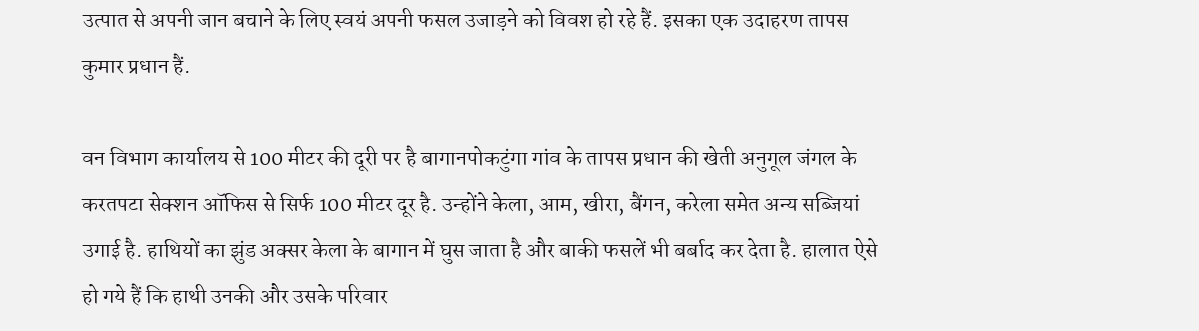उत्पात से अपनी जान बचाने के लिए स्वयं अपनी फसल उजाड़ने को विवश हो रहे हैं. इसका एक उदाहरण तापस कुमार प्रधान हैं.

वन विभाग कार्यालय से 100 मीटर की दूरी पर है बागानपोकटुंगा गांव के तापस प्रधान की खेती अनुगूल जंगल के करतपटा सेक्शन ऑफिस से सिर्फ 100 मीटर दूर है. उन्होंने केला, आम, खीरा, बैंगन, करेला समेत अन्य सब्जियां उगाई है. हाथियों का झुंड अक्सर केला के बागान में घुस जाता है और बाकी फसलें भी बर्बाद कर देता है. हालात ऐसे हो गये हैं कि हाथी उनकी और उसके परिवार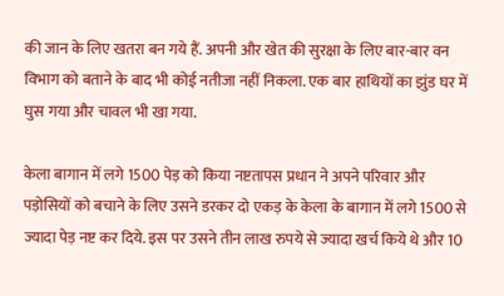की जान के लिए खतरा बन गये हैं. अपनी और खेत की सुरक्षा के लिए बार-बार वन विभाग को बताने के बाद भी कोई नतीजा नहीं निकला. एक बार हाथियों का झुंड घर में घुस गया और चावल भी खा गया.

केला बागान में लगे 1500 पेड़ को किया नष्टतापस प्रधान ने अपने परिवार और पड़ोसियों को बचाने के लिए उसने डरकर दो एकड़ के केला के बागान में लगे 1500 से ज्यादा पेड़ नष्ट कर दिये. इस पर उसने तीन लाख रुपये से ज्यादा खर्च किये थे और 10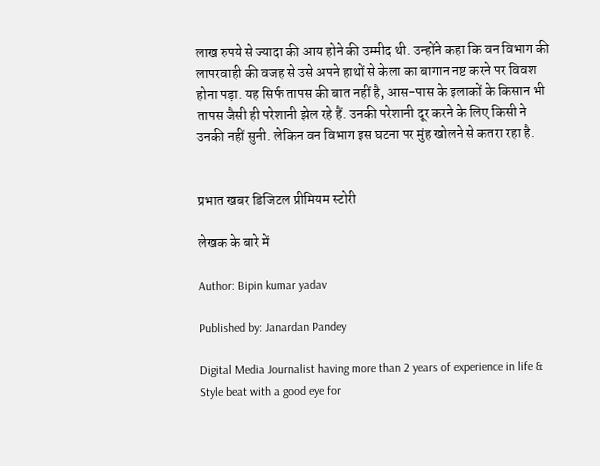लाख रुपये से ज्यादा की आय होने की उम्मीद थी. उन्होंने कहा कि वन विभाग की लापरवाही की वजह से उसे अपने हाथों से केला का बागान नष्ट करने पर विवश होना पड़ा. यह सिर्फ तापस की बात नहीं है, आस-पास के इलाकों के किसान भी तापस जैसी ही परेशानी झेल रहे हैं. उनकी परेशानी दूर करने के लिए किसी ने उनकी नहीं सुनी. लेकिन वन विभाग इस घटना पर मुंह खोलने से कतरा रहा है.


प्रभात खबर डिजिटल प्रीमियम स्टोरी

लेखक के बारे में

Author: Bipin kumar yadav

Published by: Janardan Pandey

Digital Media Journalist having more than 2 years of experience in life & Style beat with a good eye for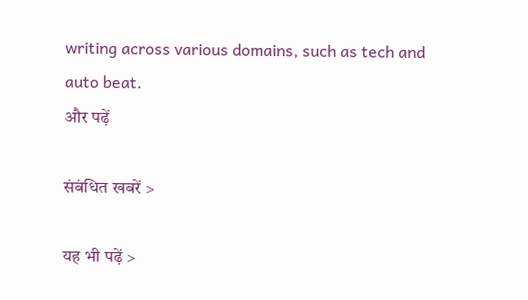writing across various domains, such as tech and auto beat.
और पढ़ें

संबंधित खबरें >

यह भी पढ़ें >